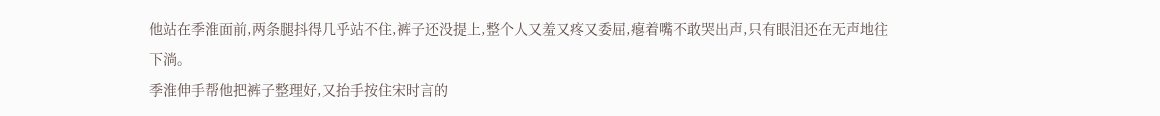他站在季淮面前,两条腿抖得几乎站不住,裤子还没提上,整个人又羞又疼又委屈,瘪着嘴不敢哭出声,只有眼泪还在无声地往下淌。
季淮伸手帮他把裤子整理好,又抬手按住宋时言的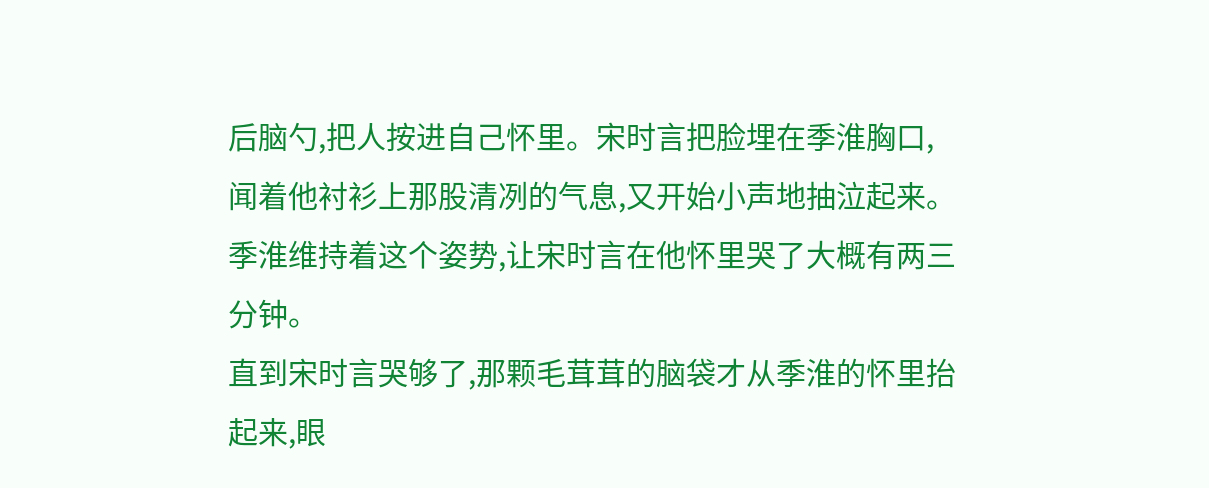后脑勺,把人按进自己怀里。宋时言把脸埋在季淮胸口,闻着他衬衫上那股清冽的气息,又开始小声地抽泣起来。
季淮维持着这个姿势,让宋时言在他怀里哭了大概有两三分钟。
直到宋时言哭够了,那颗毛茸茸的脑袋才从季淮的怀里抬起来,眼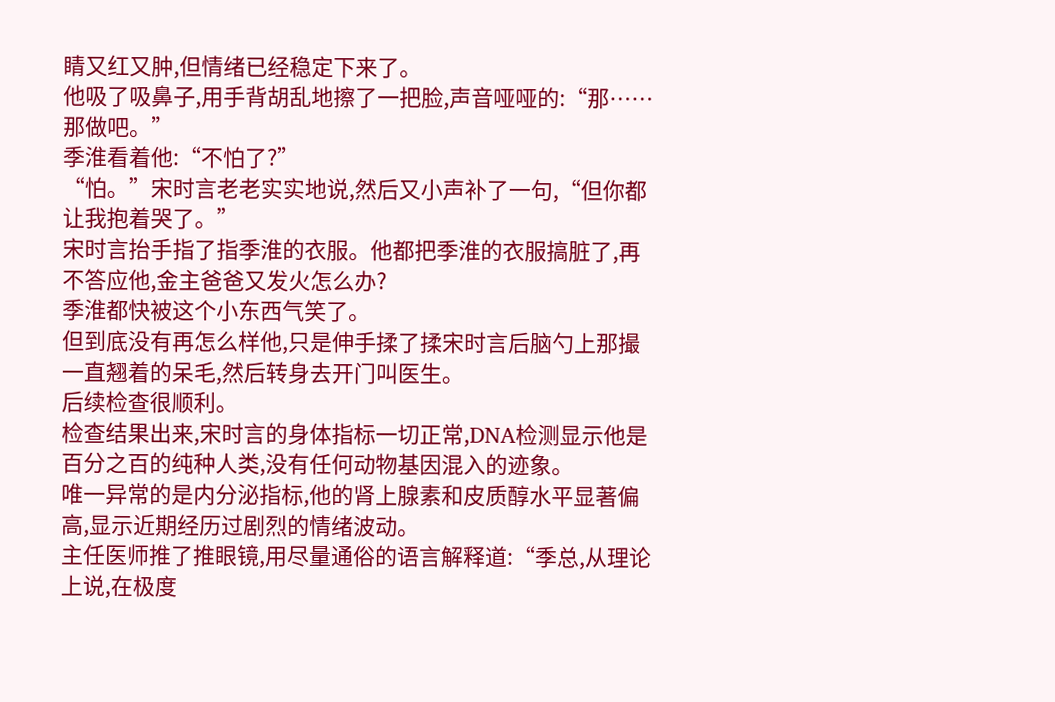睛又红又肿,但情绪已经稳定下来了。
他吸了吸鼻子,用手背胡乱地擦了一把脸,声音哑哑的:“那……那做吧。”
季淮看着他:“不怕了?”
“怕。”宋时言老老实实地说,然后又小声补了一句,“但你都让我抱着哭了。”
宋时言抬手指了指季淮的衣服。他都把季淮的衣服搞脏了,再不答应他,金主爸爸又发火怎么办?
季淮都快被这个小东西气笑了。
但到底没有再怎么样他,只是伸手揉了揉宋时言后脑勺上那撮一直翘着的呆毛,然后转身去开门叫医生。
后续检查很顺利。
检查结果出来,宋时言的身体指标一切正常,DNA检测显示他是百分之百的纯种人类,没有任何动物基因混入的迹象。
唯一异常的是内分泌指标,他的肾上腺素和皮质醇水平显著偏高,显示近期经历过剧烈的情绪波动。
主任医师推了推眼镜,用尽量通俗的语言解释道:“季总,从理论上说,在极度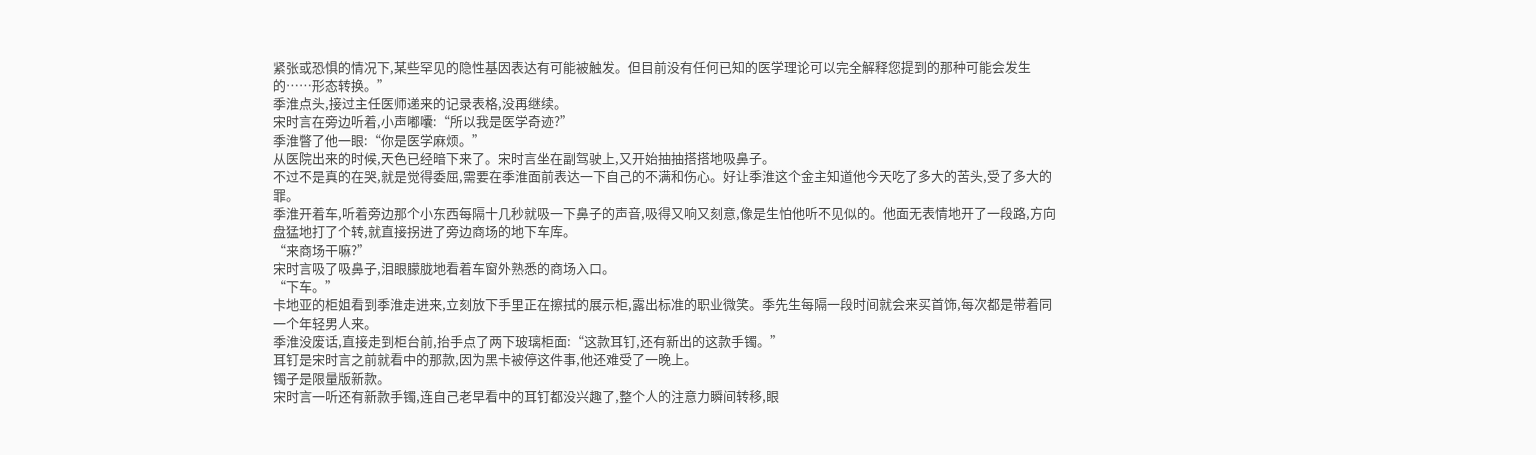紧张或恐惧的情况下,某些罕见的隐性基因表达有可能被触发。但目前没有任何已知的医学理论可以完全解释您提到的那种可能会发生的……形态转换。”
季淮点头,接过主任医师递来的记录表格,没再继续。
宋时言在旁边听着,小声嘟囔:“所以我是医学奇迹?”
季淮瞥了他一眼:“你是医学麻烦。”
从医院出来的时候,天色已经暗下来了。宋时言坐在副驾驶上,又开始抽抽搭搭地吸鼻子。
不过不是真的在哭,就是觉得委屈,需要在季淮面前表达一下自己的不满和伤心。好让季淮这个金主知道他今天吃了多大的苦头,受了多大的罪。
季淮开着车,听着旁边那个小东西每隔十几秒就吸一下鼻子的声音,吸得又响又刻意,像是生怕他听不见似的。他面无表情地开了一段路,方向盘猛地打了个转,就直接拐进了旁边商场的地下车库。
“来商场干嘛?”
宋时言吸了吸鼻子,泪眼朦胧地看着车窗外熟悉的商场入口。
“下车。”
卡地亚的柜姐看到季淮走进来,立刻放下手里正在擦拭的展示柜,露出标准的职业微笑。季先生每隔一段时间就会来买首饰,每次都是带着同一个年轻男人来。
季淮没废话,直接走到柜台前,抬手点了两下玻璃柜面:“这款耳钉,还有新出的这款手镯。”
耳钉是宋时言之前就看中的那款,因为黑卡被停这件事,他还难受了一晚上。
镯子是限量版新款。
宋时言一听还有新款手镯,连自己老早看中的耳钉都没兴趣了,整个人的注意力瞬间转移,眼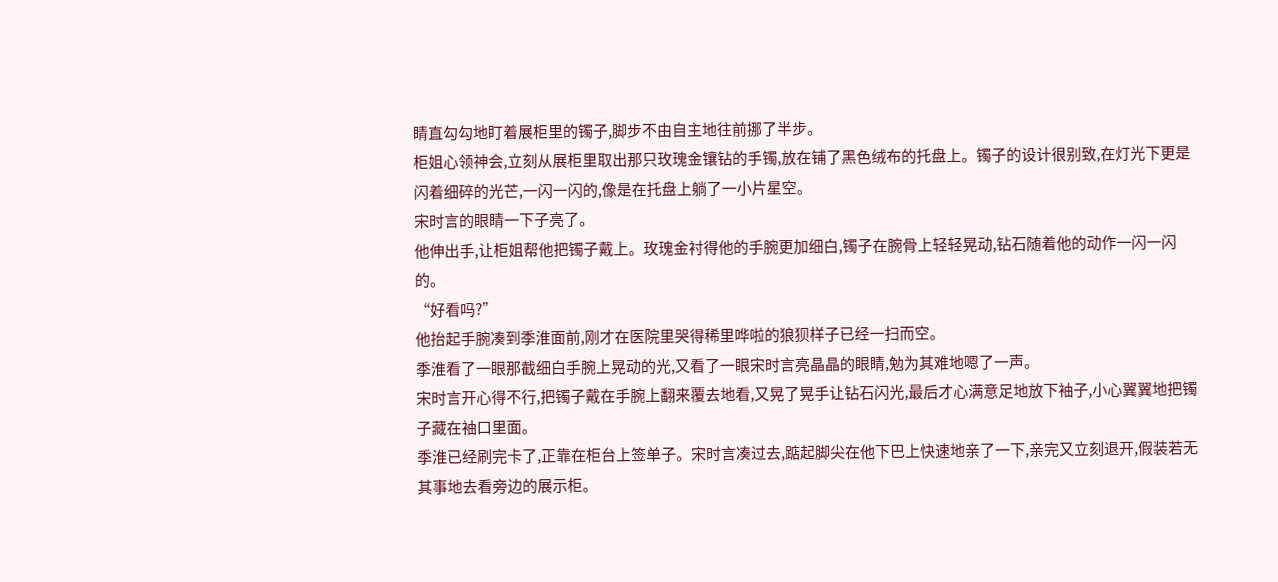睛直勾勾地盯着展柜里的镯子,脚步不由自主地往前挪了半步。
柜姐心领神会,立刻从展柜里取出那只玫瑰金镶钻的手镯,放在铺了黑色绒布的托盘上。镯子的设计很别致,在灯光下更是闪着细碎的光芒,一闪一闪的,像是在托盘上躺了一小片星空。
宋时言的眼睛一下子亮了。
他伸出手,让柜姐帮他把镯子戴上。玫瑰金衬得他的手腕更加细白,镯子在腕骨上轻轻晃动,钻石随着他的动作一闪一闪的。
“好看吗?”
他抬起手腕凑到季淮面前,刚才在医院里哭得稀里哗啦的狼狈样子已经一扫而空。
季淮看了一眼那截细白手腕上晃动的光,又看了一眼宋时言亮晶晶的眼睛,勉为其难地嗯了一声。
宋时言开心得不行,把镯子戴在手腕上翻来覆去地看,又晃了晃手让钻石闪光,最后才心满意足地放下袖子,小心翼翼地把镯子藏在袖口里面。
季淮已经刷完卡了,正靠在柜台上签单子。宋时言凑过去,踮起脚尖在他下巴上快速地亲了一下,亲完又立刻退开,假装若无其事地去看旁边的展示柜。